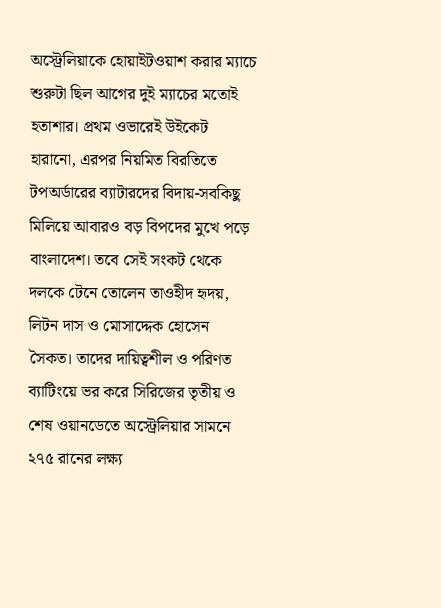অস্ট্রেলিয়াকে হোয়াইটওয়াশ করার ম্যাচে শুরুটা ছিল আগের দুই ম্যাচের মতোই হতাশার। প্রথম ওভারেই উইকেট হারানো, এরপর নিয়মিত বিরতিতে টপঅর্ডারের ব্যাটারদের বিদায়-সবকিছু মিলিয়ে আবারও বড় বিপদের মুখে পড়ে বাংলাদেশ। তবে সেই সংকট থেকে দলকে টেনে তোলেন তাওহীদ হৃদয়, লিটন দাস ও মোসাদ্দেক হোসেন সৈকত। তাদের দায়িত্বশীল ও পরিণত ব্যাটিংয়ে ভর করে সিরিজের তৃতীয় ও শেষ ওয়ানডেতে অস্ট্রেলিয়ার সামনে ২৭৫ রানের লক্ষ্য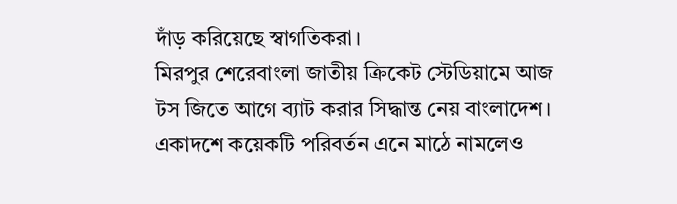দাঁড় করিয়েছে স্বাগতিকরা।
মিরপুর শেরেবাংলা জাতীয় ক্রিকেট স্টেডিয়ামে আজ টস জিতে আগে ব্যাট করার সিদ্ধান্ত নেয় বাংলাদেশ। একাদশে কয়েকটি পরিবর্তন এনে মাঠে নামলেও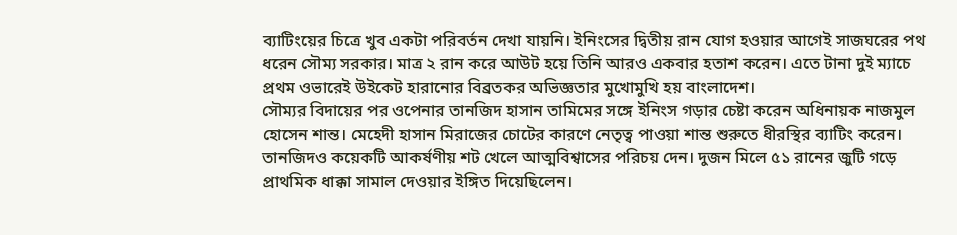ব্যাটিংয়ের চিত্রে খুব একটা পরিবর্তন দেখা যায়নি। ইনিংসের দ্বিতীয় রান যোগ হওয়ার আগেই সাজঘরের পথ ধরেন সৌম্য সরকার। মাত্র ২ রান করে আউট হয়ে তিনি আরও একবার হতাশ করেন। এতে টানা দুই ম্যাচে প্রথম ওভারেই উইকেট হারানোর বিব্রতকর অভিজ্ঞতার মুখোমুখি হয় বাংলাদেশ।
সৌম্যর বিদায়ের পর ওপেনার তানজিদ হাসান তামিমের সঙ্গে ইনিংস গড়ার চেষ্টা করেন অধিনায়ক নাজমুল হোসেন শান্ত। মেহেদী হাসান মিরাজের চোটের কারণে নেতৃত্ব পাওয়া শান্ত শুরুতে ধীরস্থির ব্যাটিং করেন। তানজিদও কয়েকটি আকর্ষণীয় শট খেলে আত্মবিশ্বাসের পরিচয় দেন। দুজন মিলে ৫১ রানের জুটি গড়ে প্রাথমিক ধাক্কা সামাল দেওয়ার ইঙ্গিত দিয়েছিলেন।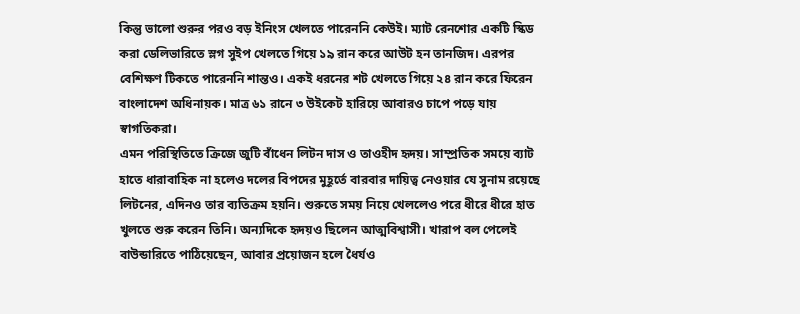কিন্তু ভালো শুরুর পরও বড় ইনিংস খেলতে পারেননি কেউই। ম্যাট রেনশোর একটি স্কিড করা ডেলিভারিতে স্লগ সুইপ খেলতে গিয়ে ১৯ রান করে আউট হন তানজিদ। এরপর বেশিক্ষণ টিকতে পারেননি শান্তও। একই ধরনের শট খেলতে গিয়ে ২৪ রান করে ফিরেন বাংলাদেশ অধিনায়ক। মাত্র ৬১ রানে ৩ উইকেট হারিয়ে আবারও চাপে পড়ে যায় স্বাগতিকরা।
এমন পরিস্থিতিতে ক্রিজে জুটি বাঁধেন লিটন দাস ও তাওহীদ হৃদয়। সাম্প্রতিক সময়ে ব্যাট হাতে ধারাবাহিক না হলেও দলের বিপদের মুহূর্তে বারবার দায়িত্ব নেওয়ার যে সুনাম রয়েছে লিটনের, এদিনও তার ব্যতিক্রম হয়নি। শুরুতে সময় নিয়ে খেললেও পরে ধীরে ধীরে হাত খুলতে শুরু করেন তিনি। অন্যদিকে হৃদয়ও ছিলেন আত্মবিশ্বাসী। খারাপ বল পেলেই বাউন্ডারিতে পাঠিয়েছেন, আবার প্রয়োজন হলে ধৈর্যও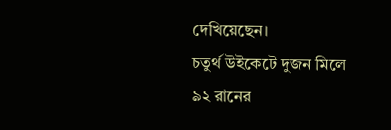দেখিয়েছেন।
চতুর্থ উইকেটে দুজন মিলে ৯২ রানের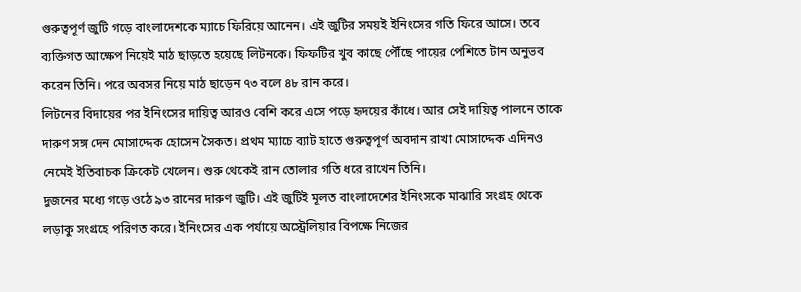গুরুত্বপূর্ণ জুটি গড়ে বাংলাদেশকে ম্যাচে ফিরিয়ে আনেন। এই জুটির সময়ই ইনিংসের গতি ফিরে আসে। তবে ব্যক্তিগত আক্ষেপ নিয়েই মাঠ ছাড়তে হয়েছে লিটনকে। ফিফটির খুব কাছে পৌঁছে পায়ের পেশিতে টান অনুভব করেন তিনি। পরে অবসর নিয়ে মাঠ ছাড়েন ৭৩ বলে ৪৮ রান করে।
লিটনের বিদায়ের পর ইনিংসের দায়িত্ব আরও বেশি করে এসে পড়ে হৃদয়ের কাঁধে। আর সেই দায়িত্ব পালনে তাকে দারুণ সঙ্গ দেন মোসাদ্দেক হোসেন সৈকত। প্রথম ম্যাচে ব্যাট হাতে গুরুত্বপূর্ণ অবদান রাখা মোসাদ্দেক এদিনও নেমেই ইতিবাচক ক্রিকেট খেলেন। শুরু থেকেই রান তোলার গতি ধরে রাখেন তিনি।
দুজনের মধ্যে গড়ে ওঠে ৯৩ রানের দারুণ জুটি। এই জুটিই মূলত বাংলাদেশের ইনিংসকে মাঝারি সংগ্রহ থেকে লড়াকু সংগ্রহে পরিণত করে। ইনিংসের এক পর্যায়ে অস্ট্রেলিয়ার বিপক্ষে নিজের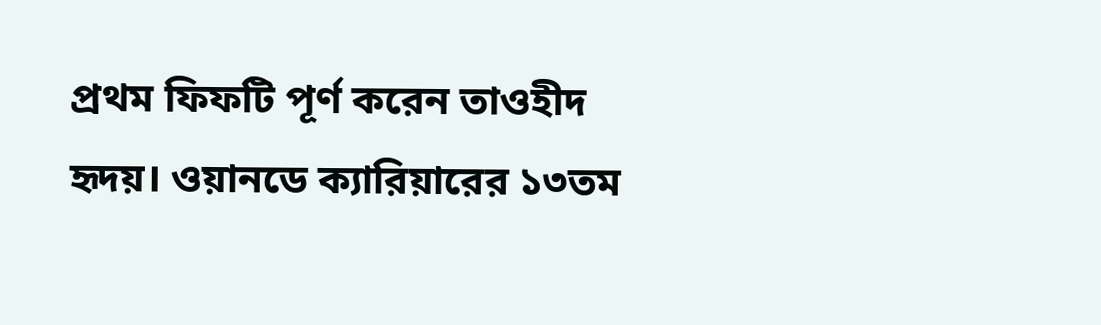প্রথম ফিফটি পূর্ণ করেন তাওহীদ হৃদয়। ওয়ানডে ক্যারিয়ারের ১৩তম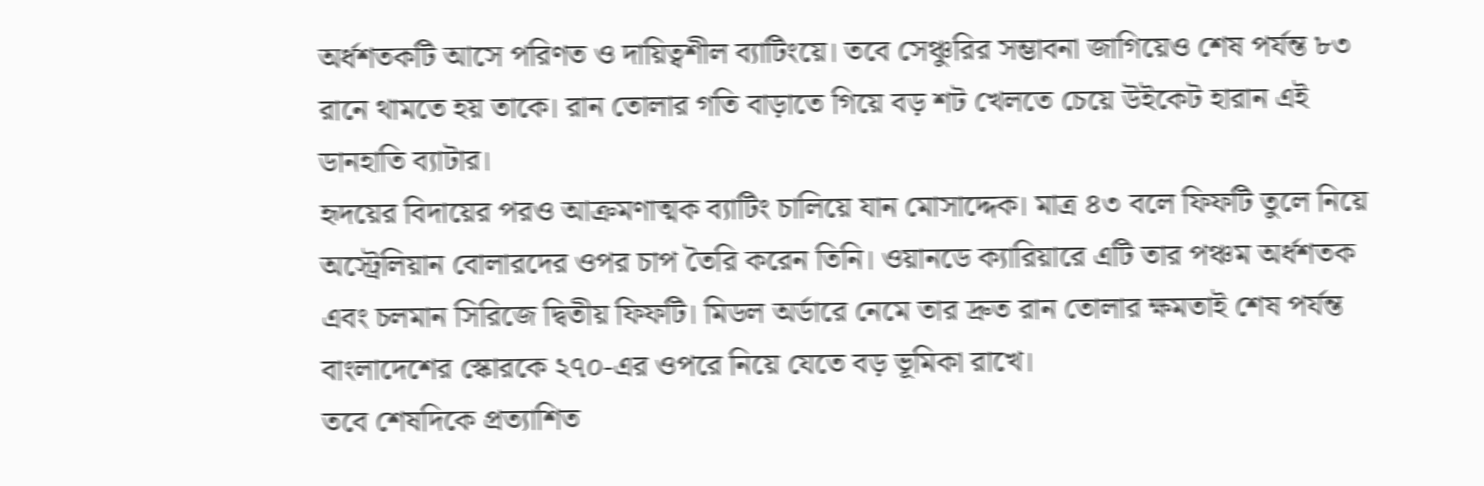অর্ধশতকটি আসে পরিণত ও দায়িত্বশীল ব্যাটিংয়ে। তবে সেঞ্চুরির সম্ভাবনা জাগিয়েও শেষ পর্যন্ত ৮৩ রানে থামতে হয় তাকে। রান তোলার গতি বাড়াতে গিয়ে বড় শট খেলতে চেয়ে উইকেট হারান এই ডানহাতি ব্যাটার।
হৃদয়ের বিদায়ের পরও আক্রমণাত্মক ব্যাটিং চালিয়ে যান মোসাদ্দেক। মাত্র ৪৩ বলে ফিফটি তুলে নিয়ে অস্ট্রেলিয়ান বোলারদের ওপর চাপ তৈরি করেন তিনি। ওয়ানডে ক্যারিয়ারে এটি তার পঞ্চম অর্ধশতক এবং চলমান সিরিজে দ্বিতীয় ফিফটি। মিডল অর্ডারে নেমে তার দ্রুত রান তোলার ক্ষমতাই শেষ পর্যন্ত বাংলাদেশের স্কোরকে ২৭০-এর ওপরে নিয়ে যেতে বড় ভূমিকা রাখে।
তবে শেষদিকে প্রত্যাশিত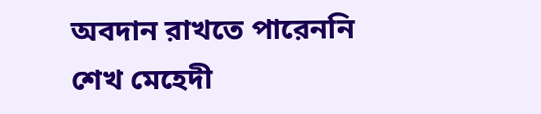অবদান রাখতে পারেননি শেখ মেহেদী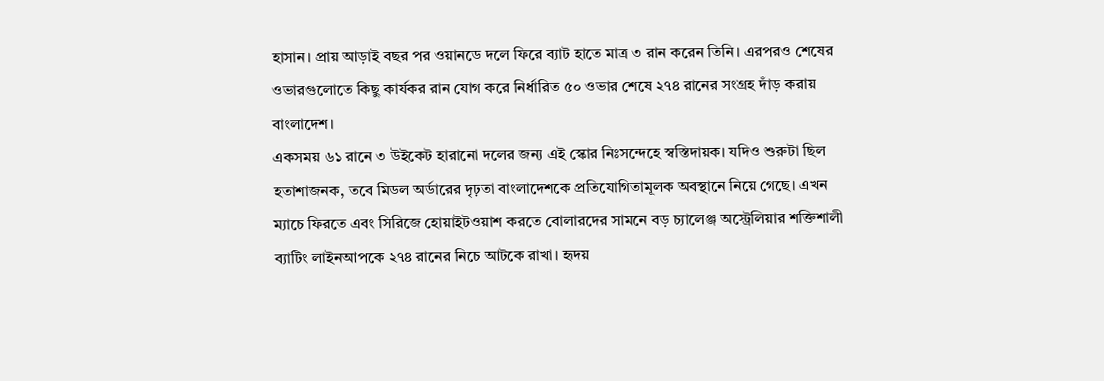হাসান। প্রায় আড়াই বছর পর ওয়ানডে দলে ফিরে ব্যাট হাতে মাত্র ৩ রান করেন তিনি। এরপরও শেষের ওভারগুলোতে কিছু কার্যকর রান যোগ করে নির্ধারিত ৫০ ওভার শেষে ২৭৪ রানের সংগ্রহ দাঁড় করায় বাংলাদেশ।
একসময় ৬১ রানে ৩ উইকেট হারানো দলের জন্য এই স্কোর নিঃসন্দেহে স্বস্তিদায়ক। যদিও শুরুটা ছিল হতাশাজনক, তবে মিডল অর্ডারের দৃঢ়তা বাংলাদেশকে প্রতিযোগিতামূলক অবস্থানে নিয়ে গেছে। এখন ম্যাচে ফিরতে এবং সিরিজে হোয়াইটওয়াশ করতে বোলারদের সামনে বড় চ্যালেঞ্জ অস্ট্রেলিয়ার শক্তিশালী ব্যাটিং লাইনআপকে ২৭৪ রানের নিচে আটকে রাখা। হৃদয়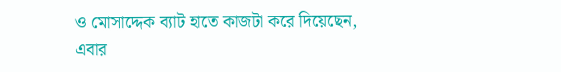ও মোসাদ্দেক ব্যাট হাতে কাজটা করে দিয়েছেন, এবার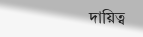দায়িত্ব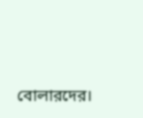বোলারদের।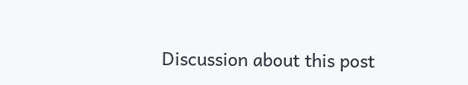Discussion about this post